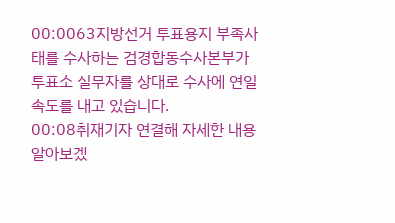00:0063지방선거 투표용지 부족사태를 수사하는 검경합동수사본부가 투표소 실무자를 상대로 수사에 연일 속도를 내고 있습니다.
00:08취재기자 연결해 자세한 내용 알아보겠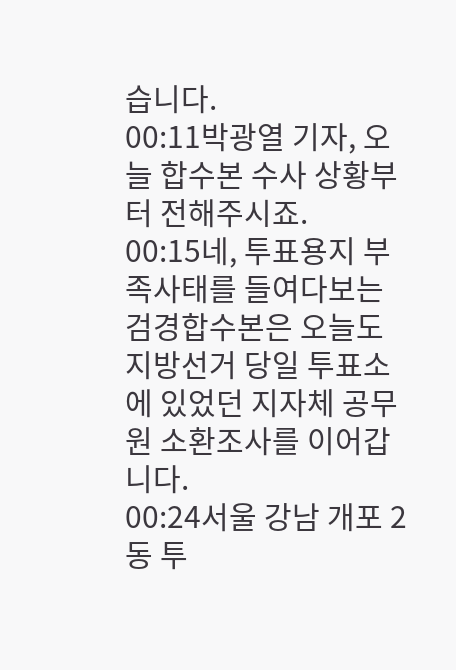습니다.
00:11박광열 기자, 오늘 합수본 수사 상황부터 전해주시죠.
00:15네, 투표용지 부족사태를 들여다보는 검경합수본은 오늘도 지방선거 당일 투표소에 있었던 지자체 공무원 소환조사를 이어갑니다.
00:24서울 강남 개포 2동 투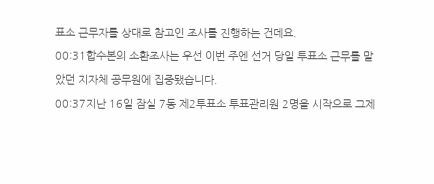표소 근무자를 상대로 참고인 조사를 진행하는 건데요.
00:31합수본의 소환조사는 우선 이번 주엔 선거 당일 투표소 근무를 맡았던 지자체 공무원에 집중됐습니다.
00:37지난 16일 잠실 7동 제2투표소 투표관리원 2명을 시작으로 그제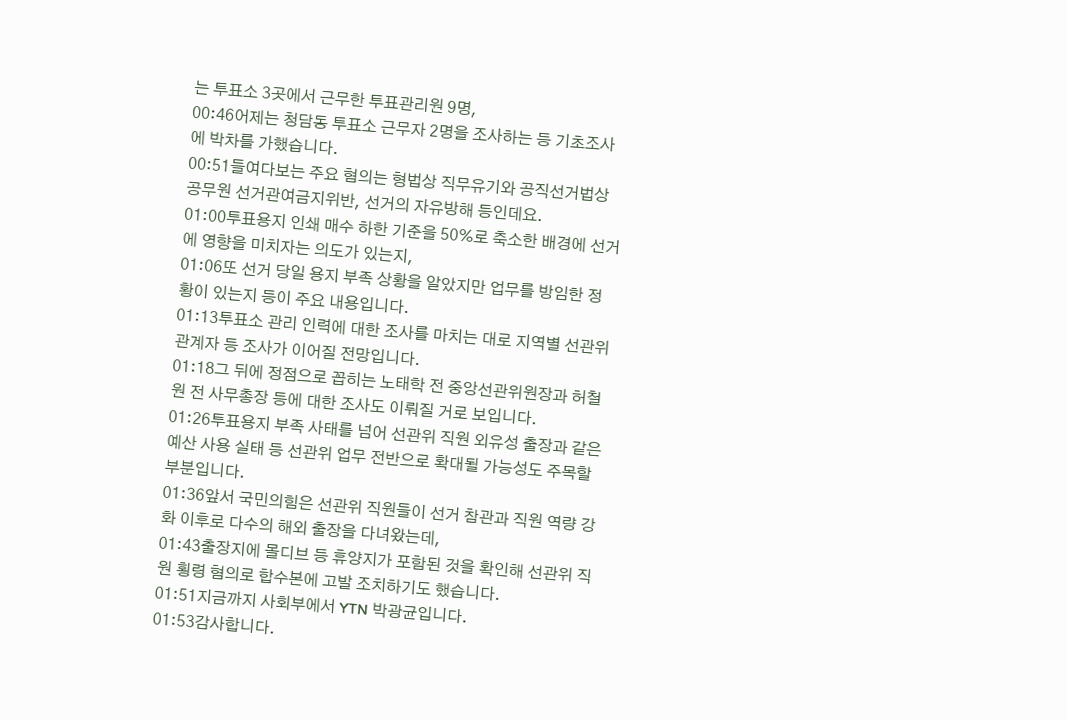는 투표소 3곳에서 근무한 투표관리원 9명,
00:46어제는 청담동 투표소 근무자 2명을 조사하는 등 기초조사에 박차를 가했습니다.
00:51들여다보는 주요 혐의는 형법상 직무유기와 공직선거법상 공무원 선거관여금지위반, 선거의 자유방해 등인데요.
01:00투표용지 인쇄 매수 하한 기준을 50%로 축소한 배경에 선거에 영향을 미치자는 의도가 있는지,
01:06또 선거 당일 용지 부족 상황을 알았지만 업무를 방임한 정황이 있는지 등이 주요 내용입니다.
01:13투표소 관리 인력에 대한 조사를 마치는 대로 지역별 선관위 관계자 등 조사가 이어질 전망입니다.
01:18그 뒤에 정점으로 꼽히는 노태학 전 중앙선관위원장과 허철원 전 사무총장 등에 대한 조사도 이뤄질 거로 보입니다.
01:26투표용지 부족 사태를 넘어 선관위 직원 외유성 출장과 같은 예산 사용 실태 등 선관위 업무 전반으로 확대될 가능성도 주목할 부분입니다.
01:36앞서 국민의힘은 선관위 직원들이 선거 참관과 직원 역량 강화 이후로 다수의 해외 출장을 다녀왔는데,
01:43출장지에 몰디브 등 휴양지가 포함된 것을 확인해 선관위 직원 횡령 혐의로 합수본에 고발 조치하기도 했습니다.
01:51지금까지 사회부에서 YTN 박광균입니다.
01:53감사합니다.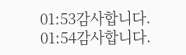01:53감사합니다.
01:54감사합니다.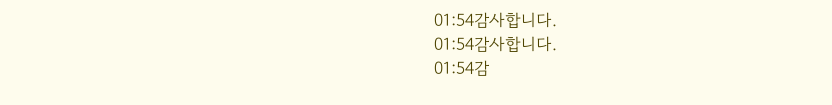01:54감사합니다.
01:54감사합니다.
01:54감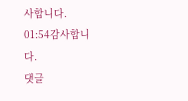사합니다.
01:54감사합니다.
댓글